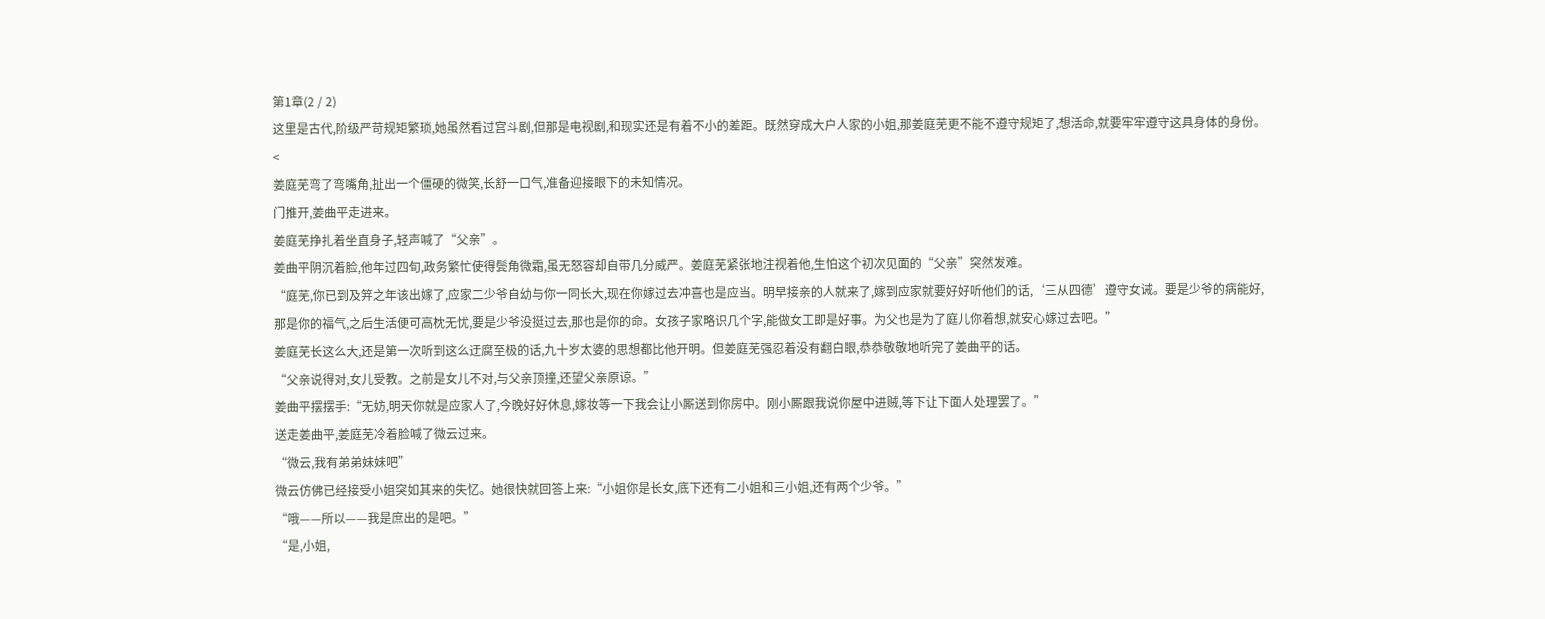第1章(2 / 2)
这里是古代,阶级严苛规矩繁琐,她虽然看过宫斗剧,但那是电视剧,和现实还是有着不小的差距。既然穿成大户人家的小姐,那姜庭芜更不能不遵守规矩了,想活命,就要牢牢遵守这具身体的身份。<
姜庭芜弯了弯嘴角,扯出一个僵硬的微笑,长舒一口气,准备迎接眼下的未知情况。
门推开,姜曲平走进来。
姜庭芜挣扎着坐直身子,轻声喊了“父亲”。
姜曲平阴沉着脸,他年过四旬,政务繁忙使得鬓角微霜,虽无怒容却自带几分威严。姜庭芜紧张地注视着他,生怕这个初次见面的“父亲”突然发难。
“庭芜,你已到及笄之年该出嫁了,应家二少爷自幼与你一同长大,现在你嫁过去冲喜也是应当。明早接亲的人就来了,嫁到应家就要好好听他们的话,‘三从四德’遵守女诫。要是少爷的病能好,那是你的福气,之后生活便可高枕无忧,要是少爷没挺过去,那也是你的命。女孩子家略识几个字,能做女工即是好事。为父也是为了庭儿你着想,就安心嫁过去吧。”
姜庭芜长这么大,还是第一次听到这么迂腐至极的话,九十岁太婆的思想都比他开明。但姜庭芜强忍着没有翻白眼,恭恭敬敬地听完了姜曲平的话。
“父亲说得对,女儿受教。之前是女儿不对,与父亲顶撞,还望父亲原谅。”
姜曲平摆摆手:“无妨,明天你就是应家人了,今晚好好休息,嫁妆等一下我会让小厮送到你房中。刚小厮跟我说你屋中进贼,等下让下面人处理罢了。”
送走姜曲平,姜庭芜冷着脸喊了微云过来。
“微云,我有弟弟妹妹吧”
微云仿佛已经接受小姐突如其来的失忆。她很快就回答上来:“小姐你是长女,底下还有二小姐和三小姐,还有两个少爷。”
“哦——所以——我是庶出的是吧。”
“是,小姐,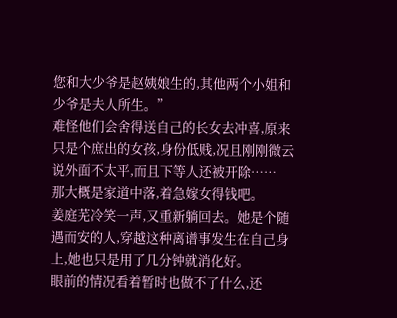您和大少爷是赵姨娘生的,其他两个小姐和少爷是夫人所生。”
难怪他们会舍得送自己的长女去冲喜,原来只是个庶出的女孩,身份低贱,况且刚刚微云说外面不太平,而且下等人还被开除……
那大概是家道中落,着急嫁女得钱吧。
姜庭芜冷笑一声,又重新躺回去。她是个随遇而安的人,穿越这种离谱事发生在自己身上,她也只是用了几分钟就消化好。
眼前的情况看着暂时也做不了什么,还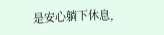是安心躺下休息,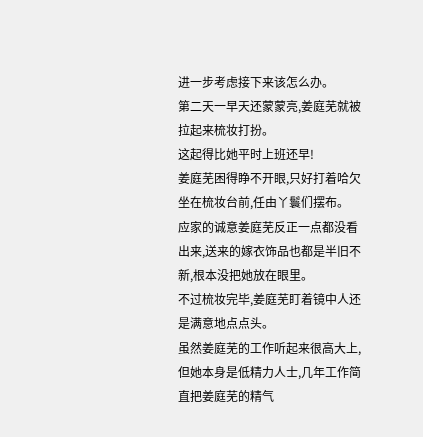进一步考虑接下来该怎么办。
第二天一早天还蒙蒙亮,姜庭芜就被拉起来梳妆打扮。
这起得比她平时上班还早!
姜庭芜困得睁不开眼,只好打着哈欠坐在梳妆台前,任由丫鬟们摆布。
应家的诚意姜庭芜反正一点都没看出来,送来的嫁衣饰品也都是半旧不新,根本没把她放在眼里。
不过梳妆完毕,姜庭芜盯着镜中人还是满意地点点头。
虽然姜庭芜的工作听起来很高大上,但她本身是低精力人士,几年工作简直把姜庭芜的精气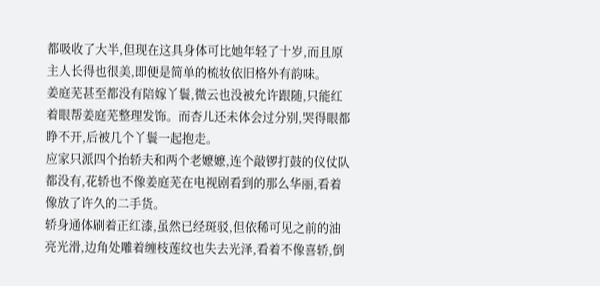都吸收了大半,但现在这具身体可比她年轻了十岁,而且原主人长得也很美,即便是简单的梳妆依旧格外有韵味。
姜庭芜甚至都没有陪嫁丫鬟,微云也没被允许跟随,只能红着眼帮姜庭芜整理发饰。而杏儿还未体会过分别,哭得眼都睁不开,后被几个丫鬟一起抱走。
应家只派四个抬轿夫和两个老嬷嬷,连个敲锣打鼓的仪仗队都没有,花轿也不像姜庭芜在电视剧看到的那么华丽,看着像放了许久的二手货。
轿身通体刷着正红漆,虽然已经斑驳,但依稀可见之前的油亮光滑,边角处雕着缠枝莲纹也失去光泽,看着不像喜轿,倒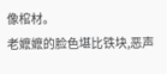像棺材。
老嬷嬷的脸色堪比铁块,恶声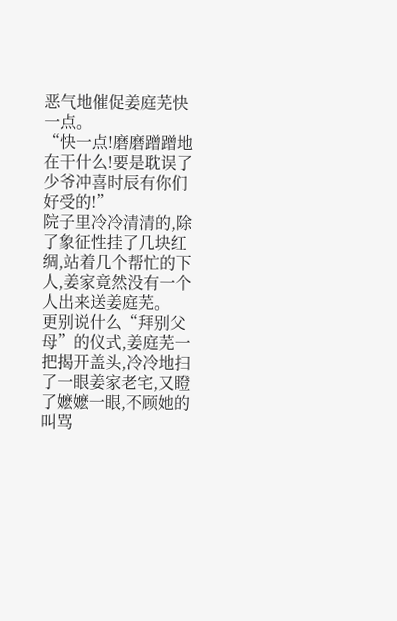恶气地催促姜庭芜快一点。
“快一点!磨磨蹭蹭地在干什么!要是耽误了少爷冲喜时辰有你们好受的!”
院子里冷冷清清的,除了象征性挂了几块红绸,站着几个帮忙的下人,姜家竟然没有一个人出来送姜庭芜。
更别说什么“拜别父母”的仪式,姜庭芜一把揭开盖头,冷冷地扫了一眼姜家老宅,又瞪了嬷嬷一眼,不顾她的叫骂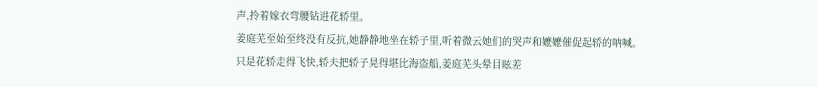声,拎着嫁衣弯腰钻进花轿里。
姜庭芜至始至终没有反抗,她静静地坐在轿子里,听着微云她们的哭声和嬷嬷催促起轿的呐喊。
只是花轿走得飞快,轿夫把轿子晃得堪比海盗船,姜庭芜头晕目眩差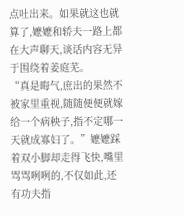点吐出来。如果就这也就算了,嬷嬷和轿夫一路上都在大声聊天,谈话内容无异于围绕着姜庭芜。
“真是晦气,庶出的果然不被家里重视,随随便便就嫁给一个病秧子,指不定哪一天就成寡妇了。”嬷嬷踩着双小脚却走得飞快,嘴里骂骂咧咧的,不仅如此,还有功夫指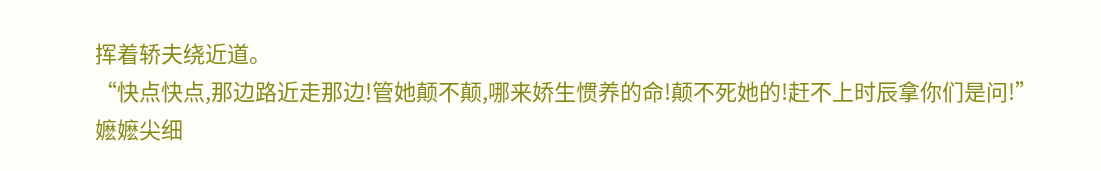挥着轿夫绕近道。
“快点快点,那边路近走那边!管她颠不颠,哪来娇生惯养的命!颠不死她的!赶不上时辰拿你们是问!”
嬷嬷尖细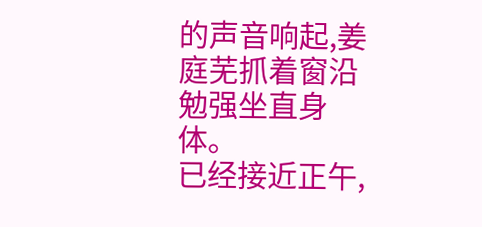的声音响起,姜庭芜抓着窗沿勉强坐直身体。
已经接近正午,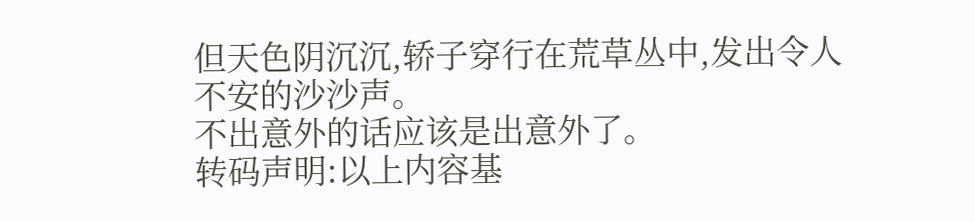但天色阴沉沉,轿子穿行在荒草丛中,发出令人不安的沙沙声。
不出意外的话应该是出意外了。
转码声明:以上内容基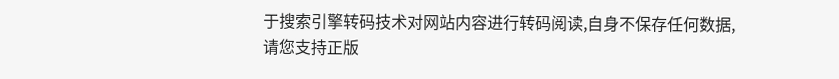于搜索引擎转码技术对网站内容进行转码阅读,自身不保存任何数据,请您支持正版